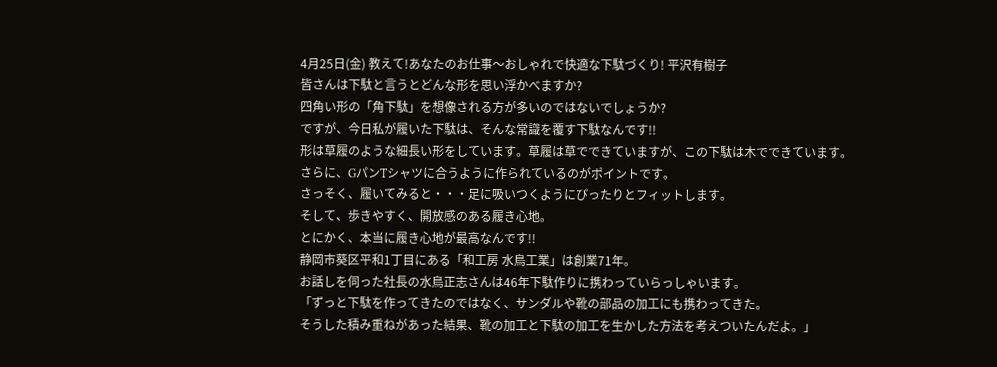4月25日(金) 教えて!あなたのお仕事〜おしゃれで快適な下駄づくり! 平沢有樹子
皆さんは下駄と言うとどんな形を思い浮かべますか?
四角い形の「角下駄」を想像される方が多いのではないでしょうか?
ですが、今日私が履いた下駄は、そんな常識を覆す下駄なんです!!
形は草履のような細長い形をしています。草履は草でできていますが、この下駄は木でできています。
さらに、GパンTシャツに合うように作られているのがポイントです。
さっそく、履いてみると・・・足に吸いつくようにぴったりとフィットします。
そして、歩きやすく、開放感のある履き心地。
とにかく、本当に履き心地が最高なんです!!
静岡市葵区平和1丁目にある「和工房 水鳥工業」は創業71年。
お話しを伺った社長の水鳥正志さんは46年下駄作りに携わっていらっしゃいます。
「ずっと下駄を作ってきたのではなく、サンダルや靴の部品の加工にも携わってきた。
そうした積み重ねがあった結果、靴の加工と下駄の加工を生かした方法を考えついたんだよ。」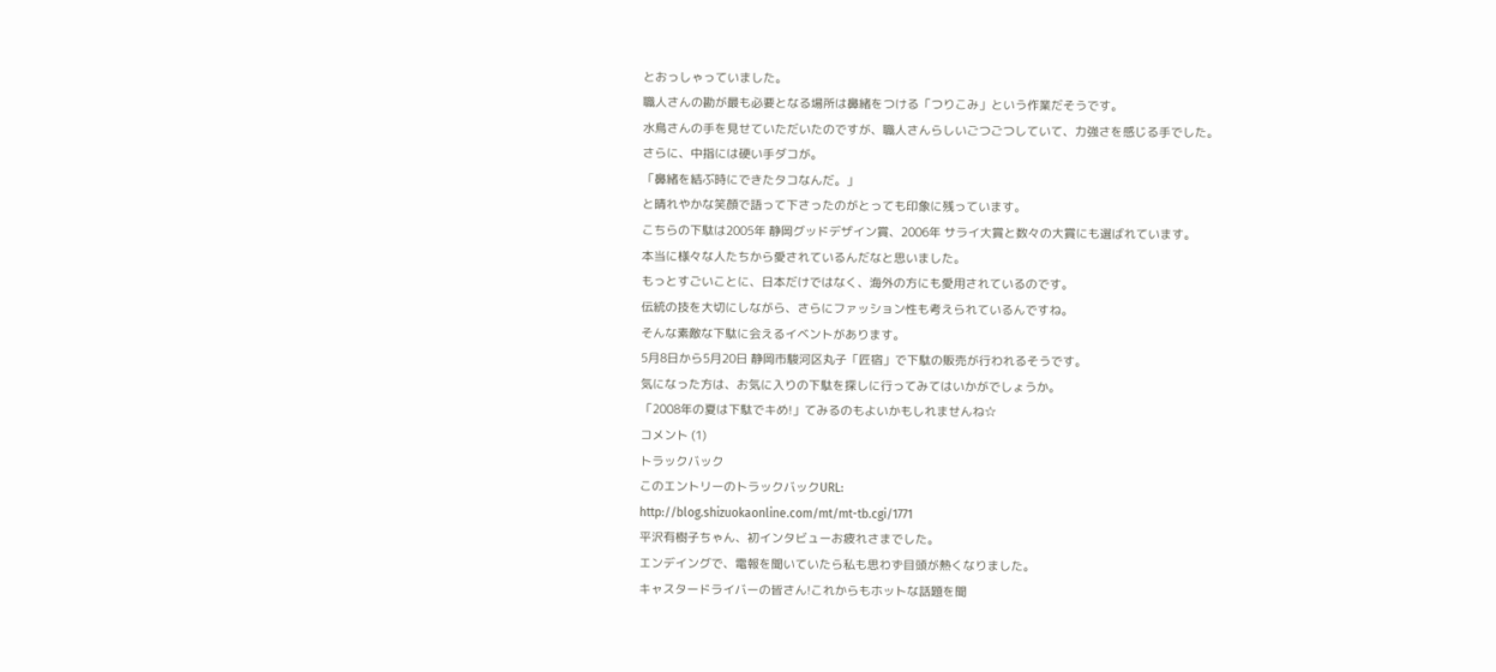とおっしゃっていました。
職人さんの勘が最も必要となる場所は鼻緒をつける「つりこみ」という作業だそうです。
水鳥さんの手を見せていただいたのですが、職人さんらしいごつごつしていて、力強さを感じる手でした。
さらに、中指には硬い手ダコが。
「鼻緒を結ぶ時にできたタコなんだ。」
と晴れやかな笑顔で語って下さったのがとっても印象に残っています。
こちらの下駄は2005年 静岡グッドデザイン賞、2006年 サライ大賞と数々の大賞にも選ばれています。
本当に様々な人たちから愛されているんだなと思いました。
もっとすごいことに、日本だけではなく、海外の方にも愛用されているのです。
伝統の技を大切にしながら、さらにファッション性も考えられているんですね。
そんな素敵な下駄に会えるイベントがあります。
5月8日から5月20日 静岡市駿河区丸子「匠宿」で下駄の販売が行われるそうです。
気になった方は、お気に入りの下駄を探しに行ってみてはいかがでしょうか。
「2008年の夏は下駄でキめ!」てみるのもよいかもしれませんね☆
コメント (1)
トラックバック
このエントリーのトラックバックURL:
http://blog.shizuokaonline.com/mt/mt-tb.cgi/1771
平沢有樹子ちゃん、初インタビューお疲れさまでした。
エンデイングで、電報を聞いていたら私も思わず目頭が熱くなりました。
キャスタードライバーの皆さん!これからもホットな話題を聞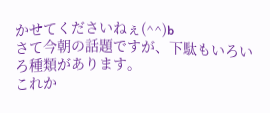かせてくださいねぇ(^^)b
さて今朝の話題ですが、下駄もいろいろ種類があります。
これか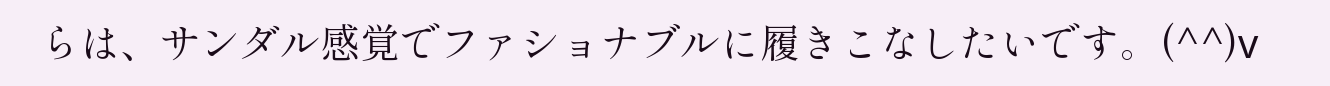らは、サンダル感覚でファショナブルに履きこなしたいです。(^^)v